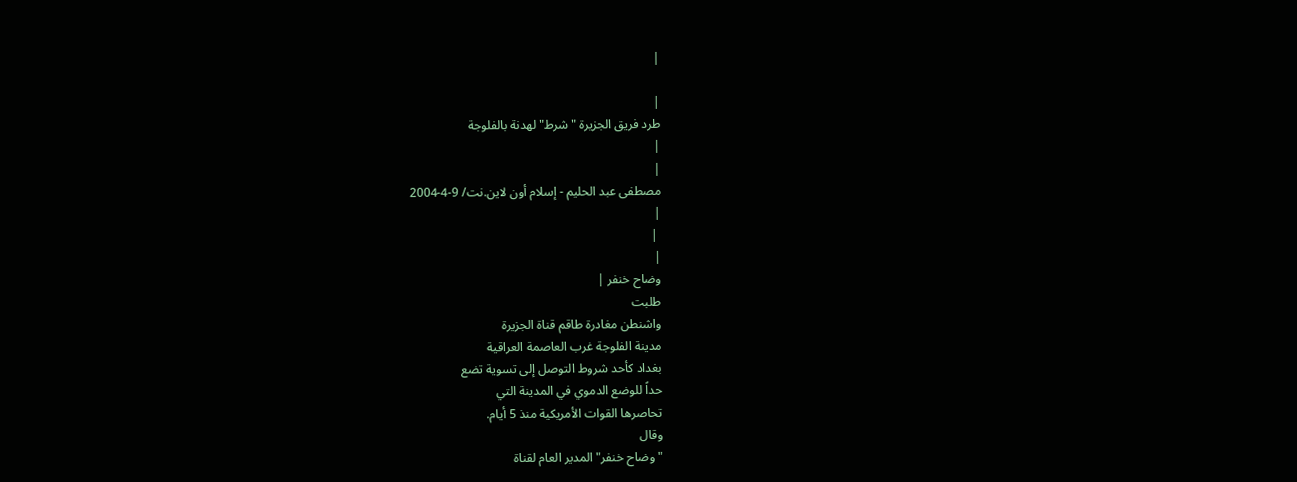|

|
طرد فريق الجزيرة "شرط" لهدنة بالفلوجة
|
|
مصطفى عبد الحليم - إسلام أون لاين.نت/ 9-4-2004
|
 |
|
وضاح خنفر |
طلبت
واشنطن مغادرة طاقم قناة الجزيرة
مدينة الفلوجة غرب العاصمة العراقية
بغداد كأحد شروط التوصل إلى تسوية تضع
حداً للوضع الدموي في المدينة التي
تحاصرها القوات الأمريكية منذ 5 أيام.
وقال
"وضاح خنفر" المدير العام لقناة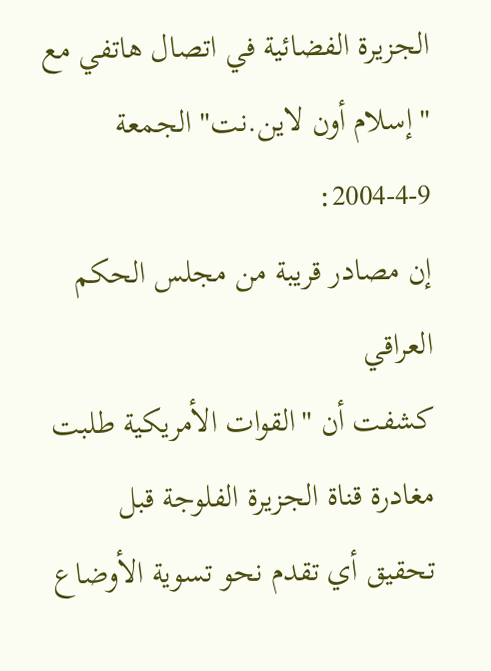الجزيرة الفضائية في اتصال هاتفي مع
"إسلام أون لاين.نت" الجمعة 9-4-2004:
إن مصادر قريبة من مجلس الحكم العراقي
كشفت أن "القوات الأمريكية طلبت
مغادرة قناة الجزيرة الفلوجة قبل
تحقيق أي تقدم نحو تسوية الأوضاع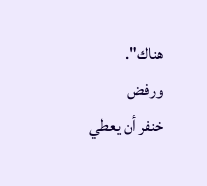هناك".
ورفض
خنفر أن يعطي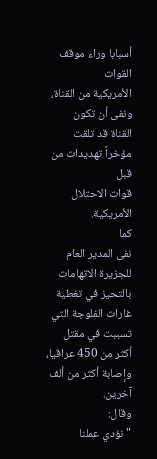أسبابا وراء موقف القوات
الأمريكية من القناة، ونفى أن تكون
القناة قد تلقت مؤخراً تهديدات من قبل
قوات الاحتلال الأمريكية.
كما
نفى المدير العام للجزيرة الاتهامات
بالتحيز في تغطية غارات الفلوجة التي
تسببت في مقتل أكثر من 450 عراقيا،
وإصابة أكثر من ألف آخرين.
وقال:
"نؤدي عملنا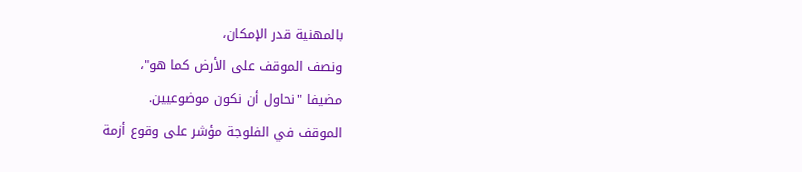بالمهنية قدر الإمكان،
ونصف الموقف على الأرض كما هو"،
مضيفا "نحاول أن نكون موضوعيين.
الموقف في الفلوجة مؤشر على وقوع أزمة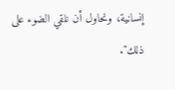إنسانية، ونحاول أن نلقي الضوء على ذلك".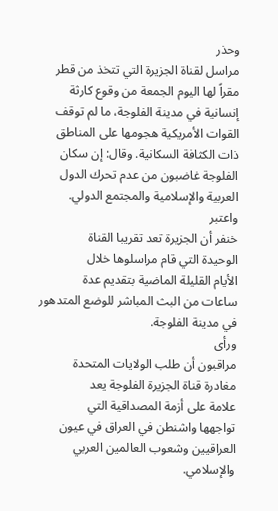وحذر
مراسل لقناة الجزيرة التي تتخذ من قطر
مقراً لها اليوم الجمعة من وقوع كارثة
إنسانية في مدينة الفلوجة، ما لم توقف
القوات الأمريكية هجومها على المناطق
ذات الكثافة السكانية. وقال: إن سكان
الفلوجة غاضبون من عدم تحرك الدول
العربية والإسلامية والمجتمع الدولي.
واعتبر
خنفر أن الجزيرة تعد تقريبا القناة
الوحيدة التي قام مراسلوها خلال
الأيام القليلة الماضية بتقديم عدة
ساعات من البث المباشر للوضع المتدهور
في مدينة الفلوجة.
ورأى
مراقبون أن طلب الولايات المتحدة
مغادرة قناة الجزيرة الفلوجة يعد
علامة على أزمة المصداقية التي
تواجهها واشنطن في العراق في عيون
العراقيين وشعوب العالمين العربي
والإسلامي.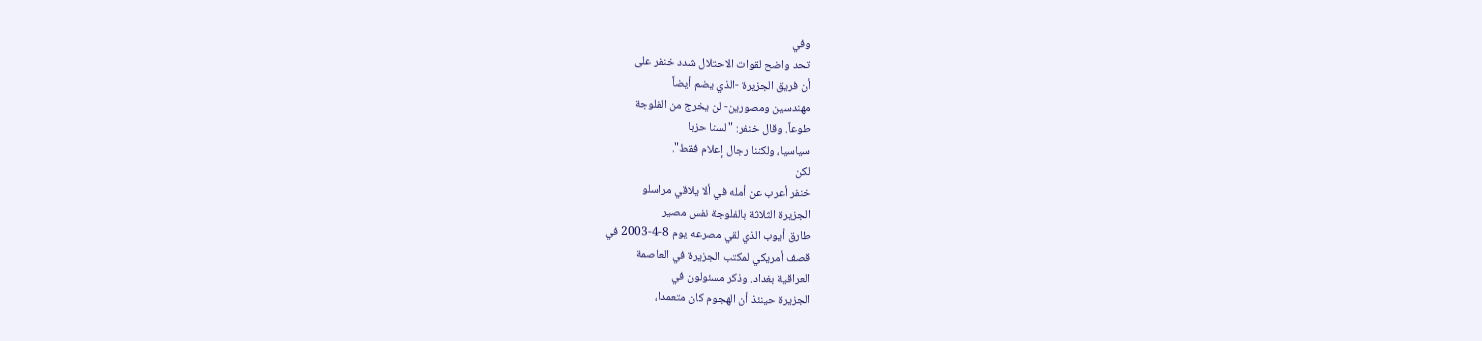وفي
تحد واضح لقوات الاحتلال شدد خنفر على
أن فريق الجزيرة -الذي يضم أيضاً
مهندسين ومصورين- لن يخرج من الفلوجة
طوعاً. وقال خنفر: "لسنا حزبا
سياسيا، ولكننا رجال إعلام فقط".
لكن
خنفر أعرب عن أمله في ألا يلاقي مراسلو
الجزيرة الثلاثة بالفلوجة نفس مصير
طارق أيوب الذي لقي مصرعه يوم 8-4-2003 في
قصف أمريكي لمكتب الجزيرة في العاصمة
العراقية بغداد. وذكر مسئولون في
الجزيرة حينئذ أن الهجوم كان متعمدا،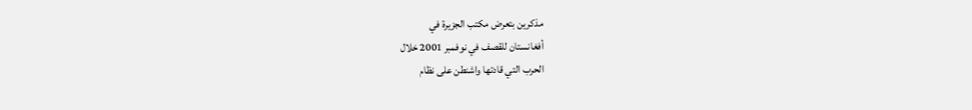مذكرين بتعرض مكتب الجزيرة في
أفغانستان للقصف في نوفمبر 2001 خلال
الحرب التي قادتها واشنطن على نظام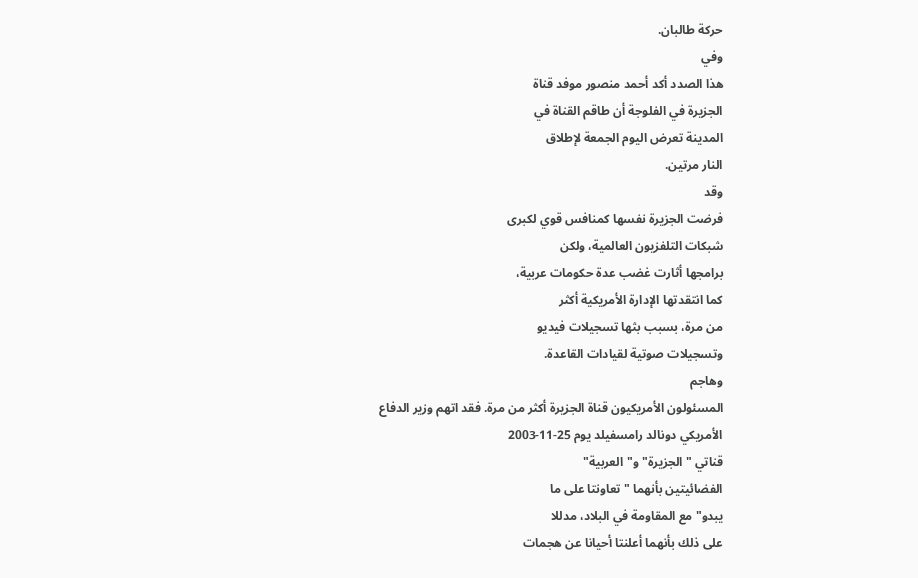حركة طالبان.
وفي
هذا الصدد أكد أحمد منصور موفد قناة
الجزيرة في الفلوجة أن طاقم القناة في
المدينة تعرض اليوم الجمعة لإطلاق
النار مرتين.
وقد
فرضت الجزيرة نفسها كمنافس قوي لكبرى
شبكات التلفزيون العالمية، ولكن
برامجها أثارت غضب عدة حكومات عربية،
كما انتقدتها الإدارة الأمريكية أكثر
من مرة، بسبب بثها تسجيلات فيديو
وتسجيلات صوتية لقيادات القاعدة.
وهاجم
المسئولون الأمريكيون قناة الجزيرة أكثر من مرة. فقد اتهم وزير الدفاع
الأمريكي دونالد رامسفيلد يوم 25-11-2003
قناتي "الجزيرة" و"العربية"
الفضائيتين بأنهما "تعاونتا على ما
يبدو" مع المقاومة في البلاد، مدللا
على ذلك بأنهما أعلنتا أحيانا عن هجمات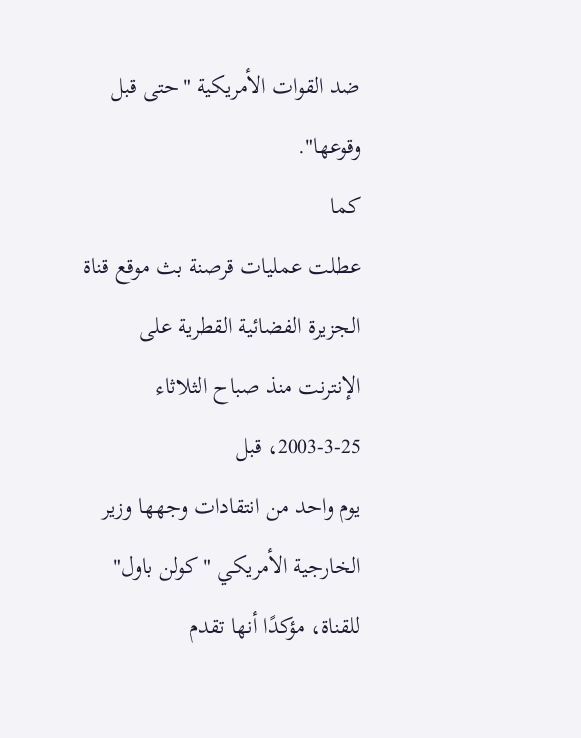ضد القوات الأمريكية "حتى قبل
وقوعها".
كما
عطلت عمليات قرصنة بث موقع قناة
الجزيرة الفضائية القطرية على
الإنترنت منذ صباح الثلاثاء 25-3-2003، قبل
يوم واحد من انتقادات وجهها وزير
الخارجية الأمريكي "كولن باول"
للقناة، مؤكدًا أنها تقدم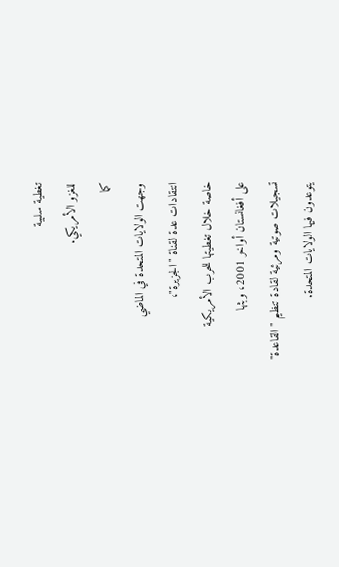تغطية سلبية
للغزو الأمريكي.
كما
وجهت الولايات المتحدة في الماضي
انتقادات عدة لقناة "الجزيرة"،
خاصة خلال تغطيتها للحرب الأمريكية
على أفغانستان أواخر 2001، وبثها
تسجيلات صوتية ومرئية لقادة تنظيم "القاعدة"
يتوعدون فيها الولايات المتحدة.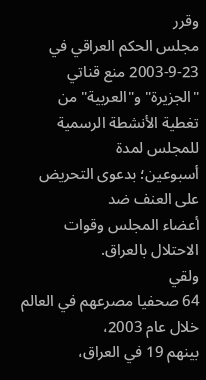وقرر
مجلس الحكم العراقي في 23-9-2003 منع قناتي
"الجزيرة" و"العربية" من
تغطية الأنشطة الرسمية للمجلس لمدة
أسبوعين؛ بدعوى التحريض على العنف ضد
أعضاء المجلس وقوات الاحتلال بالعراق.
ولقي
64 صحفيا مصرعهم في العالم خلال عام 2003،
بينهم 19 في العراق،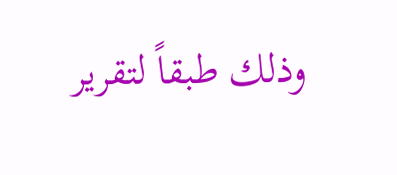وذلك طبقاً لتقرير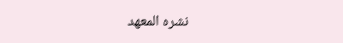نشره المعهد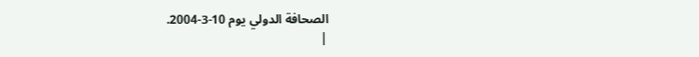الصحافة الدولي يوم 10-3-2004.
|